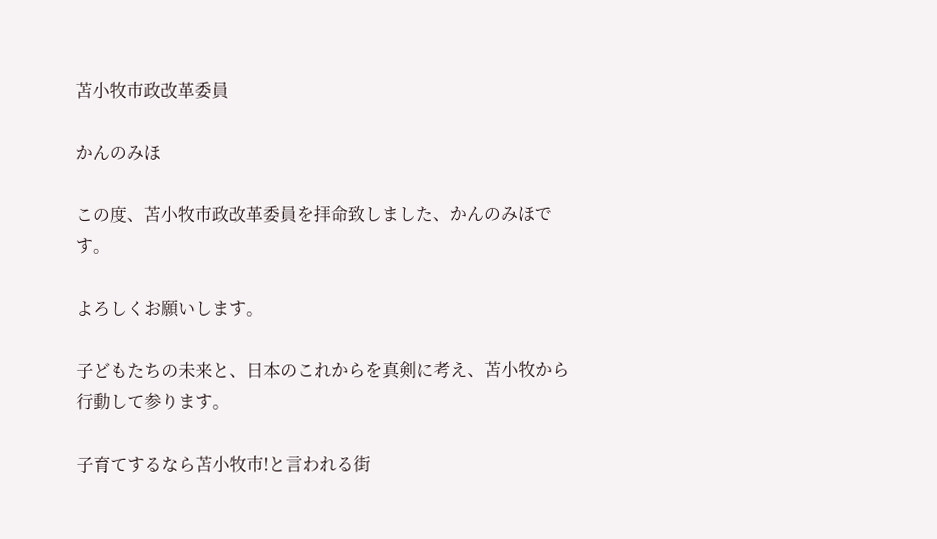苫小牧市政改革委員

かんのみほ

この度、苫小牧市政改革委員を拝命致しました、かんのみほです。

よろしくお願いします。

子どもたちの未来と、日本のこれからを真剣に考え、苫小牧から行動して参ります。

子育てするなら苫小牧市!と言われる街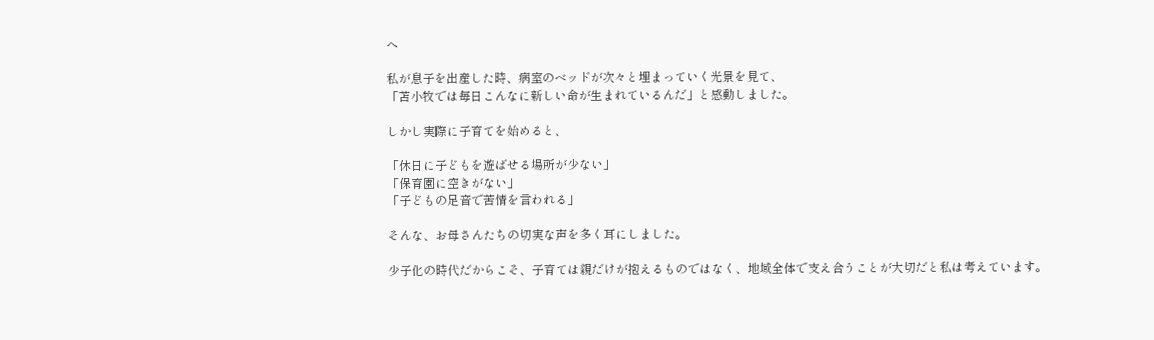へ

私が息子を出産した時、病室のベッドが次々と埋まっていく光景を見て、
「苫小牧では毎日こんなに新しい命が生まれているんだ」と感動しました。

しかし実際に子育てを始めると、

「休日に子どもを遊ばせる場所が少ない」
「保育園に空きがない」
「子どもの足音で苦情を言われる」

そんな、お母さんたちの切実な声を多く耳にしました。

少子化の時代だからこそ、子育ては親だけが抱えるものではなく、地域全体で支え合うことが大切だと私は考えています。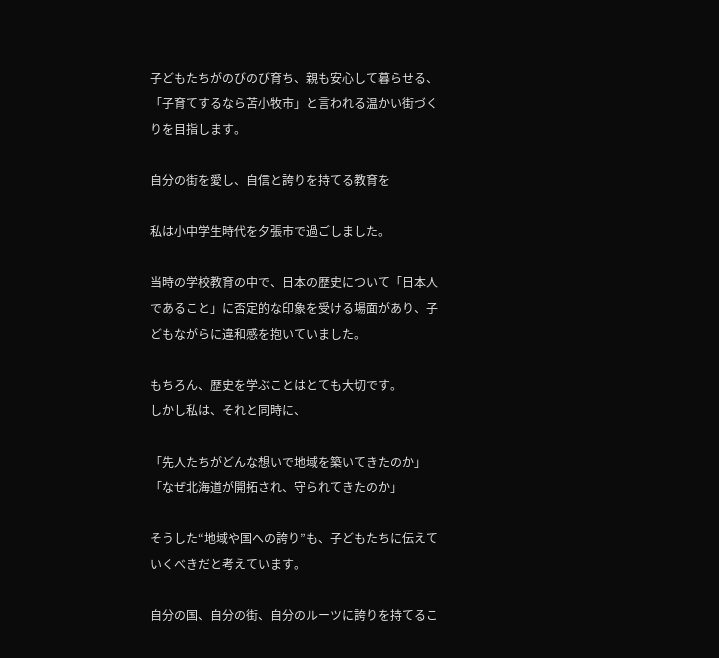子どもたちがのびのび育ち、親も安心して暮らせる、
「子育てするなら苫小牧市」と言われる温かい街づくりを目指します。

自分の街を愛し、自信と誇りを持てる教育を

私は小中学生時代を夕張市で過ごしました。

当時の学校教育の中で、日本の歴史について「日本人であること」に否定的な印象を受ける場面があり、子どもながらに違和感を抱いていました。

もちろん、歴史を学ぶことはとても大切です。
しかし私は、それと同時に、

「先人たちがどんな想いで地域を築いてきたのか」
「なぜ北海道が開拓され、守られてきたのか」

そうした“地域や国への誇り”も、子どもたちに伝えていくべきだと考えています。

自分の国、自分の街、自分のルーツに誇りを持てるこ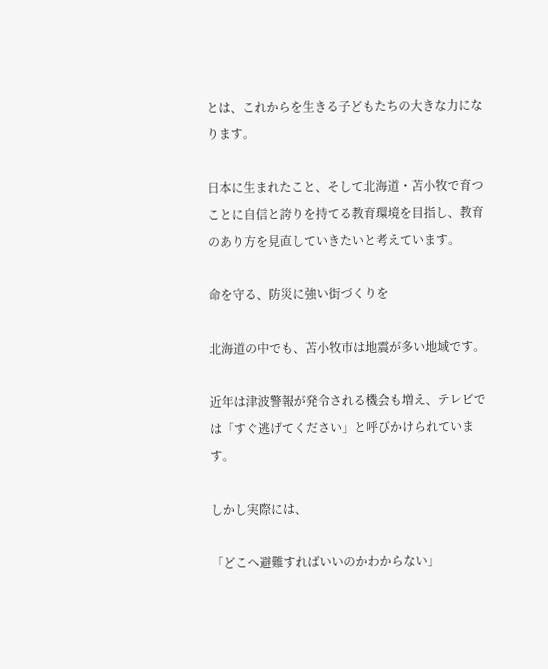とは、これからを生きる子どもたちの大きな力になります。

日本に生まれたこと、そして北海道・苫小牧で育つことに自信と誇りを持てる教育環境を目指し、教育のあり方を見直していきたいと考えています。

命を守る、防災に強い街づくりを

北海道の中でも、苫小牧市は地震が多い地域です。

近年は津波警報が発令される機会も増え、テレビでは「すぐ逃げてください」と呼びかけられています。

しかし実際には、

「どこへ避難すればいいのかわからない」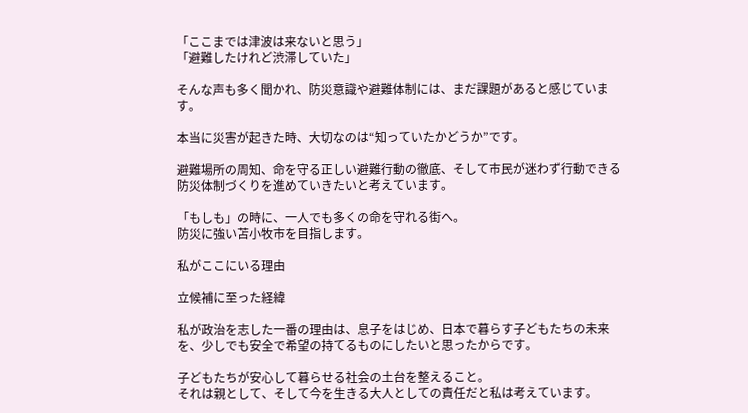「ここまでは津波は来ないと思う」
「避難したけれど渋滞していた」

そんな声も多く聞かれ、防災意識や避難体制には、まだ課題があると感じています。

本当に災害が起きた時、大切なのは“知っていたかどうか”です。

避難場所の周知、命を守る正しい避難行動の徹底、そして市民が迷わず行動できる防災体制づくりを進めていきたいと考えています。

「もしも」の時に、一人でも多くの命を守れる街へ。
防災に強い苫小牧市を目指します。

私がここにいる理由

立候補に至った経緯

私が政治を志した一番の理由は、息子をはじめ、日本で暮らす子どもたちの未来を、少しでも安全で希望の持てるものにしたいと思ったからです。

子どもたちが安心して暮らせる社会の土台を整えること。
それは親として、そして今を生きる大人としての責任だと私は考えています。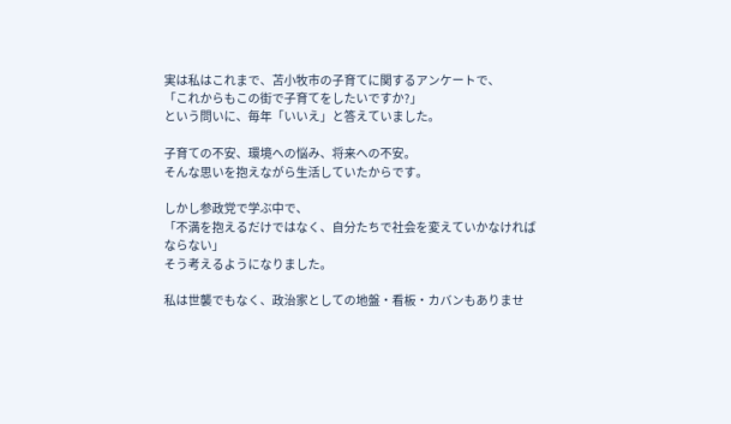実は私はこれまで、苫小牧市の子育てに関するアンケートで、
「これからもこの街で子育てをしたいですか?」
という問いに、毎年「いいえ」と答えていました。

子育ての不安、環境への悩み、将来への不安。
そんな思いを抱えながら生活していたからです。

しかし参政党で学ぶ中で、
「不満を抱えるだけではなく、自分たちで社会を変えていかなければならない」
そう考えるようになりました。

私は世襲でもなく、政治家としての地盤・看板・カバンもありませ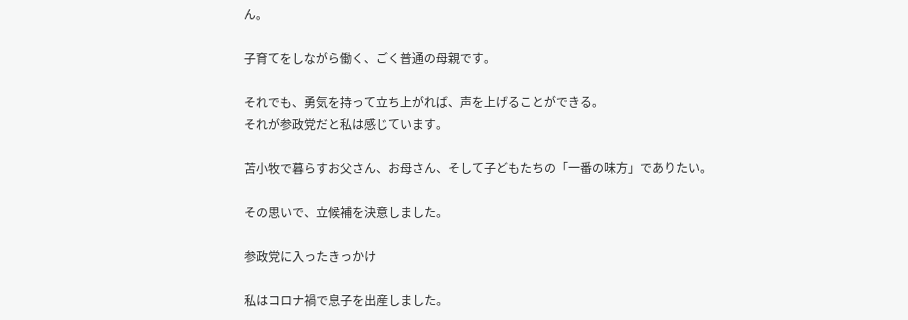ん。

子育てをしながら働く、ごく普通の母親です。

それでも、勇気を持って立ち上がれば、声を上げることができる。
それが参政党だと私は感じています。

苫小牧で暮らすお父さん、お母さん、そして子どもたちの「一番の味方」でありたい。

その思いで、立候補を決意しました。

参政党に入ったきっかけ

私はコロナ禍で息子を出産しました。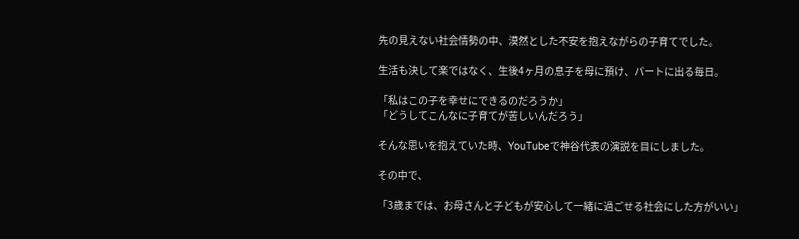先の見えない社会情勢の中、漠然とした不安を抱えながらの子育てでした。

生活も決して楽ではなく、生後4ヶ月の息子を母に預け、パートに出る毎日。

「私はこの子を幸せにできるのだろうか」
「どうしてこんなに子育てが苦しいんだろう」

そんな思いを抱えていた時、YouTubeで神谷代表の演説を目にしました。

その中で、

「3歳までは、お母さんと子どもが安心して一緒に過ごせる社会にした方がいい」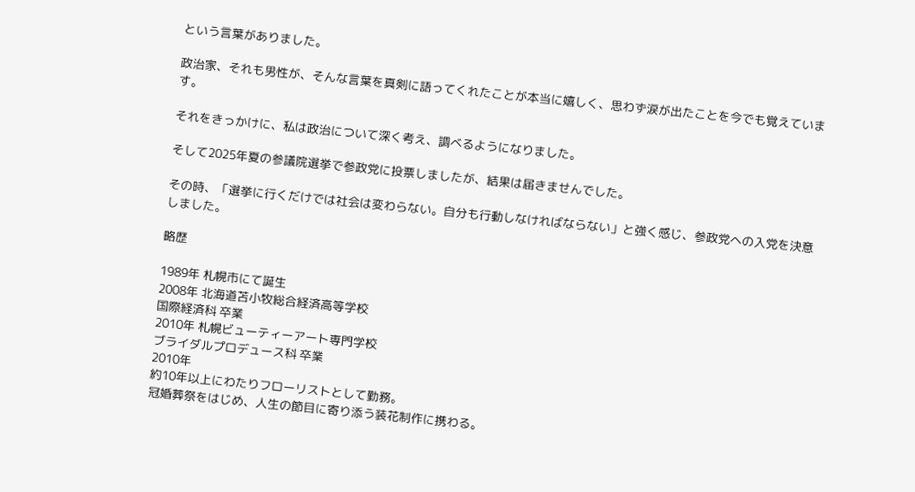という言葉がありました。

政治家、それも男性が、そんな言葉を真剣に語ってくれたことが本当に嬉しく、思わず涙が出たことを今でも覚えています。

それをきっかけに、私は政治について深く考え、調べるようになりました。

そして2025年夏の参議院選挙で参政党に投票しましたが、結果は届きませんでした。

その時、「選挙に行くだけでは社会は変わらない。自分も行動しなければならない」と強く感じ、参政党への入党を決意しました。

略歴

1989年 札幌市にて誕生
2008年 北海道苫小牧総合経済高等学校
国際経済科 卒業
2010年 札幌ビューティーアート専門学校
ブライダルプロデュース科 卒業
2010年
約10年以上にわたりフローリストとして勤務。
冠婚葬祭をはじめ、人生の節目に寄り添う装花制作に携わる。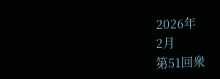2026年
2月
第51回衆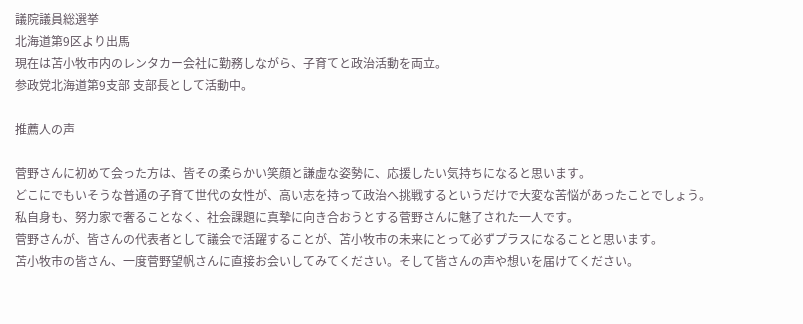議院議員総選挙
北海道第9区より出馬
現在は苫小牧市内のレンタカー会社に勤務しながら、子育てと政治活動を両立。
参政党北海道第9支部 支部長として活動中。

推薦人の声

菅野さんに初めて会った方は、皆その柔らかい笑顔と謙虚な姿勢に、応援したい気持ちになると思います。
どこにでもいそうな普通の子育て世代の女性が、高い志を持って政治へ挑戦するというだけで大変な苦悩があったことでしょう。
私自身も、努力家で奢ることなく、社会課題に真摯に向き合おうとする菅野さんに魅了された一人です。
菅野さんが、皆さんの代表者として議会で活躍することが、苫小牧市の未来にとって必ずプラスになることと思います。
苫小牧市の皆さん、一度菅野望帆さんに直接お会いしてみてください。そして皆さんの声や想いを届けてください。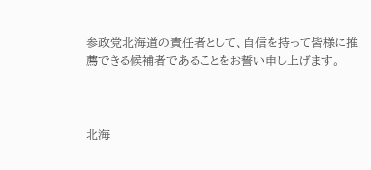参政党北海道の責任者として、自信を持って皆様に推薦できる候補者であることをお誓い申し上げます。



北海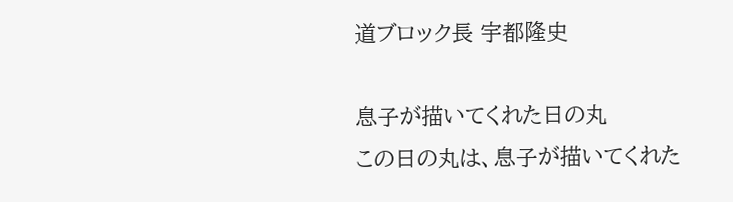道ブロック長 宇都隆史

息子が描いてくれた日の丸
この日の丸は、息子が描いてくれた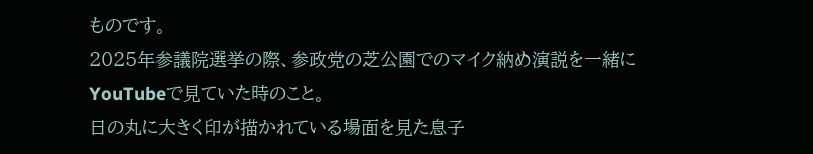ものです。
2025年参議院選挙の際、参政党の芝公園でのマイク納め演説を一緒にYouTubeで見ていた時のこと。
日の丸に大きく印が描かれている場面を見た息子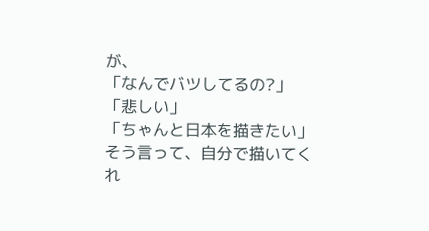が、
「なんでバツしてるの?」
「悲しい」
「ちゃんと日本を描きたい」
そう言って、自分で描いてくれ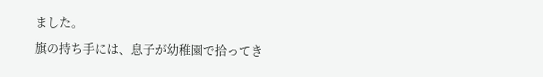ました。
旗の持ち手には、息子が幼稚園で拾ってき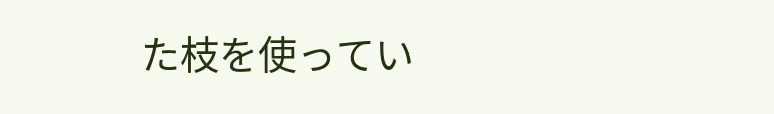た枝を使ってい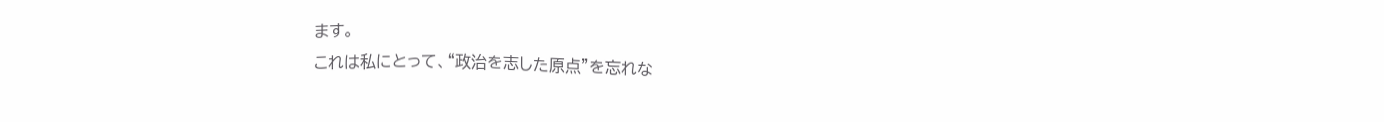ます。
これは私にとって、“政治を志した原点”を忘れな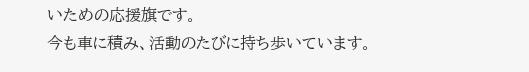いための応援旗です。
今も車に積み、活動のたびに持ち歩いています。